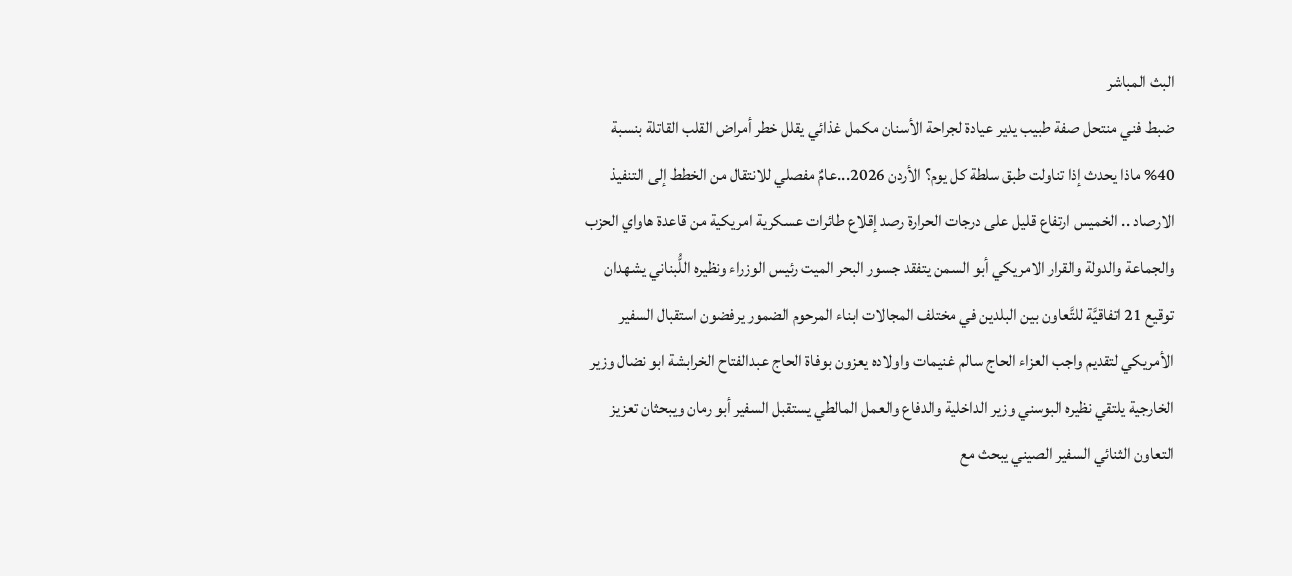البث المباشر
ضبط فني منتحل صفة طبيب يدير عيادة لجراحة الأسنان مكمل غذائي يقلل خطر أمراض القلب القاتلة بنسبة 40% ماذا يحدث إذا تناولت طبق سلطة كل يوم؟ الأردن 2026...عامٌ مفصلي للانتقال من الخطط إلى التنفيذ الارصاد .. الخميس ارتفاع قليل على درجات الحرارة رصد إقلاع طائرات عسكرية امريكية من قاعدة هاواي الحزب والجماعة والدولة والقرار الامريكي أبو السمن يتفقد جسور البحر الميت رئيس الوزراء ونظيره اللُّبناني يشهدان توقيع 21 اتفاقيَّة للتَّعاون بين البلدين في مختلف المجالات ابناء المرحوم الضمور يرفضون استقبال السفير الأمريكي لتقديم واجب العزاء الحاج سالم غنيمات واولاده يعزون بوفاة الحاج عبدالفتاح الخرابشة ابو نضال وزير الخارجية يلتقي نظيره البوسني وزير الداخلية والدفاع والعمل المالطي يستقبل السفير أبو رمان ويبحثان تعزيز التعاون الثنائي السفير الصيني يبحث مع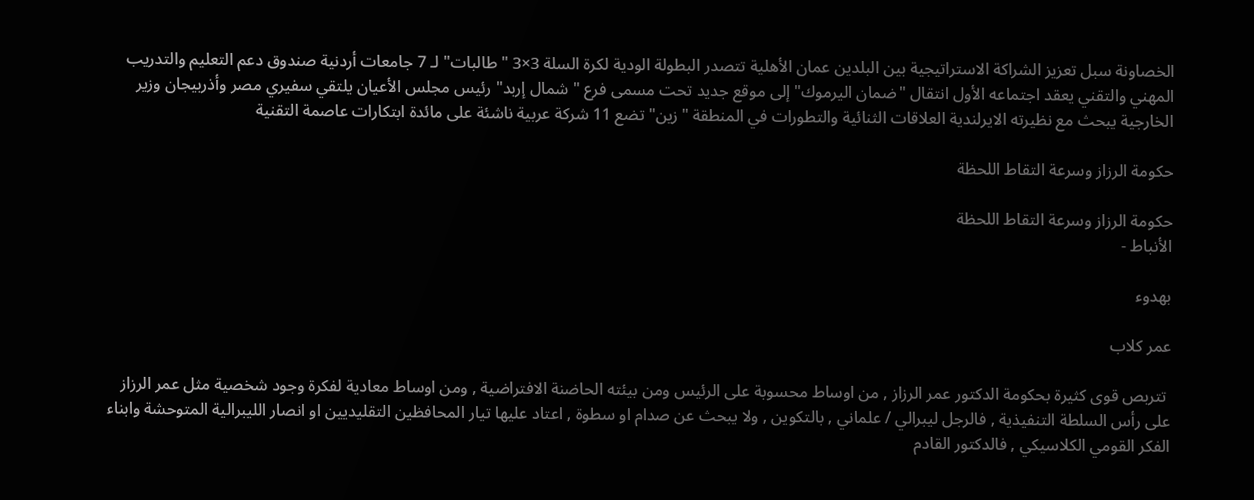الخصاونة سبل تعزيز الشراكة الاستراتيجية بين البلدين عمان الأهلية تتصدر البطولة الودية لكرة السلة 3×3 "طالبات" لـ 7 جامعات أردنية صندوق دعم التعليم والتدريب المهني والتقني يعقد اجتماعه الأول انتقال "ضمان اليرموك" إلى موقع جديد تحت مسمى فرع "شمال إربد" رئيس مجلس الأعيان يلتقي سفيري مصر وأذربيجان وزير الخارجية يبحث مع نظيرته الايرلندية العلاقات الثنائية والتطورات في المنطقة "زين" تضع 11 شركة عربية ناشئة على مائدة ابتكارات عاصمة التقنية

حكومة الرزاز وسرعة التقاط اللحظة

حكومة الرزاز وسرعة التقاط اللحظة
الأنباط -

بهدوء

عمر كلاب

 تتربص قوى كثيرة بحكومة الدكتور عمر الرزاز , من اوساط محسوبة على الرئيس ومن بيئته الحاضنة الافتراضية , ومن اوساط معادية لفكرة وجود شخصية مثل عمر الرزاز على رأس السلطة التنفيذية , فالرجل ليبرالي / علماني , بالتكوين , ولا يبحث عن صدام او سطوة , اعتاد عليها تيار المحافظين التقليديين او انصار الليبرالية المتوحشة وابناء الفكر القومي الكلاسيكي , فالدكتور القادم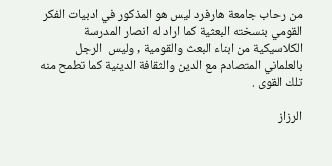من رحاب جامعة هارفرد ليس هو المذكور في ادبيات الفكر القومي بنسخته البعثية كما اراد له انصار المدرسة الكلاسيكية من ابناء البعث والقومية , وليس  الرجل بالعلماني المتصادم مع الدين والثقافة الدينية كما تطمح منه تلك القوى .

الرزاز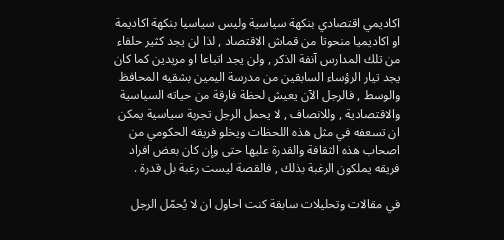اكاديمي اقتصادي بنكهة سياسية وليس سياسيا بنكهة اكاديمة او اكاديميا منحوتا من قماش الاقتصاد , لذا لن يجد كثير حلفاء من تلك المدارس آنفة الذكر , ولن يجد اتباعا او مريدين كما كان يجد تيار الرؤساء السابقين من مدرسة اليمين بشقيه المحافظ والوسط , فالرجل الآن يعيش لحظة فارقة من حياته السياسية والاقتصادية , وللانصاف , لا يحمل الرجل تجربة سياسية يمكن ان تسعفه في مثل هذه اللحظات ويخلو فريقه الحكومي من اصحاب هذه الثقافة والقدرة عليها حتى وإن كان بعض افراد فريقه يملكون الرغبة بذلك , فالقصة ليست رغبة بل قدرة .

في مقالات وتحليلات سابقة كنت احاول ان لا يُحمّل الرجل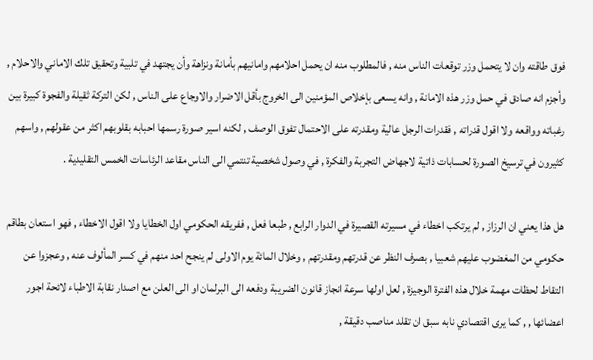فوق طاقته وان لا يتحمل وزر توقعات الناس منه , فالمطلوب منه ان يحمل احلامهم وامانيهم بأمانة ونزاهة وأن يجتهد في تلبية وتحقيق تلك الاماني والاحلام , وأجزم انه صادق في حمل وزر هذه الامانة , وانه يسعى بإخلاص المؤمنين الى الخروج بأقل الاضرار والاوجاع على الناس , لكن التركة ثقيلة والفجوة كبيرة بين رغباته وواقعه ولا اقول قدراته , فقدرات الرجل عالية ومقدرته على الاحتمال تفوق الوصف , لكنه اسير صورة رسمها احبابه بقلوبهم اكثر من عقولهم , واسهم كثيرون في ترسيخ الصورة لحسابات ذاتية لاجهاض التجربة والفكرة , في وصول شخصية تنتمي الى الناس مقاعد الرئاسات الخمس التقليدية .

هل هذا يعني ان الرزاز , لم يرتكب اخطاء في مسيرته القصيرة في الدوار الرابع , طبعا فعل , ففريقه الحكومي اول الخطايا ولا اقول الاخطاء , فهو استعان بطاقم حكومي من المغضوب عليهم شعبيا , بصرف النظر عن قدرتهم ومقدرتهم , وخلال المائة يوم الاولى لم ينجح احد منهم في كسر المألوف عنه , وعجزوا عن التقاط لحظات مهمة خلال هذه الفترة الوجيزة , لعل اولها سرعة انجاز قانون الضريبة ودفعه الى البرلمان او الى العلن مع اصدار نقابة الاطباء لائحة اجور اعضائها , , كما يرى اقتصادي نابه سبق ان تقلد مناصب دقيقة ,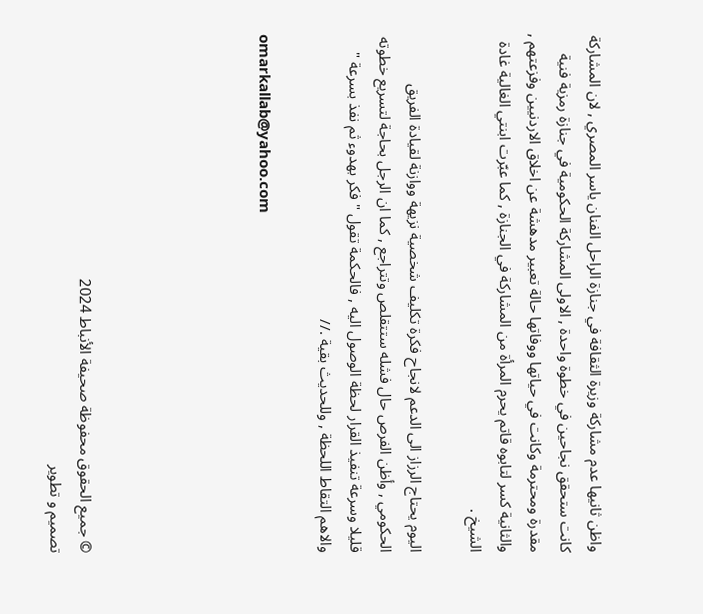واظن ثانيها عدم مشاركة وزيرة الثقافة في جنازة الراحل الفنان ياسر المصري , لان المشاركة كانت ستحقق نجاحين في خطوة واحدة , الاولى المشاركة الحكومية في جنازة رمزية فنية مقدرة ومحترمة وكانت في حياتها ووفاتها حالة تعبير مدهشة عن اخلاق الاردنيين وفزعتهم , والثانية كسر لتابوه قاتم يحرم المرأة من المشاركة في الجنازة , كما عبّرت ابنتي الغالية غادة الشيخ .

اليوم يحتاج الرزاز الى الدعم لانجاح فكرة تكليف شخصية نزيهة ووازنة لقيادة الفريق الحكومي , وأظن الفرص حال فشله ستتقلص وتتراجع , كما ان الرجل بحاجة لتسريع خطوته قليلا وسرعة تنفيذ القرار لحظة الوصول اليه , فالحكمة تقول " فكر بهدوء ثم نفذ بسرعة " والاهم التقاط اللحظة , وللحديث بقية .//

omarkallab@yahoo.com





© جميع الحقوق محفوظة صحيفة الأنباط 2024
تصميم و تطوير